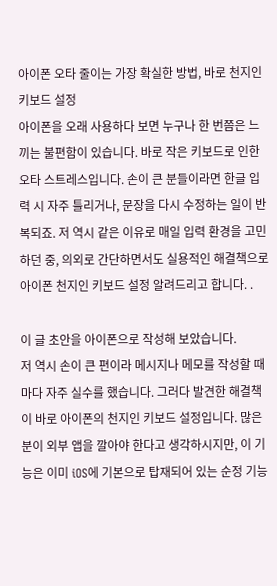아이폰 오타 줄이는 가장 확실한 방법, 바로 천지인 키보드 설정
아이폰을 오래 사용하다 보면 누구나 한 번쯤은 느끼는 불편함이 있습니다. 바로 작은 키보드로 인한 오타 스트레스입니다. 손이 큰 분들이라면 한글 입력 시 자주 틀리거나, 문장을 다시 수정하는 일이 반복되죠. 저 역시 같은 이유로 매일 입력 환경을 고민하던 중, 의외로 간단하면서도 실용적인 해결책으로 아이폰 천지인 키보드 설정 알려드리고 합니다. .

이 글 초안을 아이폰으로 작성해 보았습니다.
저 역시 손이 큰 편이라 메시지나 메모를 작성할 때마다 자주 실수를 했습니다. 그러다 발견한 해결책이 바로 아이폰의 천지인 키보드 설정입니다. 많은 분이 외부 앱을 깔아야 한다고 생각하시지만, 이 기능은 이미 iOS에 기본으로 탑재되어 있는 순정 기능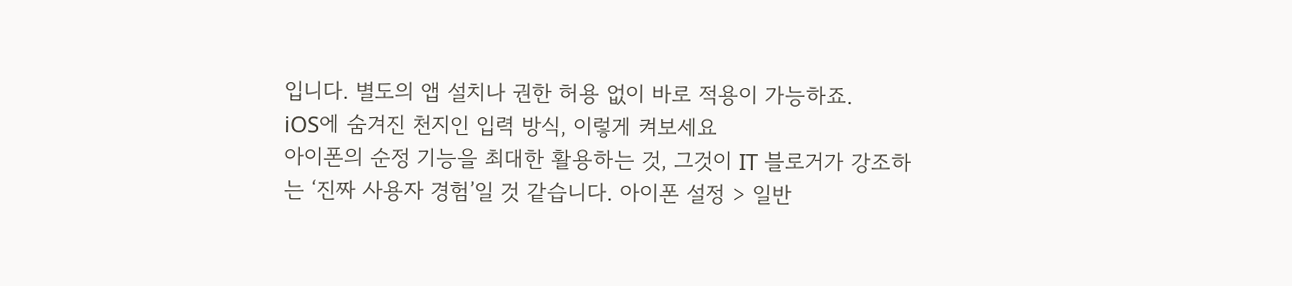입니다. 별도의 앱 설치나 권한 허용 없이 바로 적용이 가능하죠.
iOS에 숨겨진 천지인 입력 방식, 이렇게 켜보세요
아이폰의 순정 기능을 최대한 활용하는 것, 그것이 IT 블로거가 강조하는 ‘진짜 사용자 경험’일 것 같습니다. 아이폰 설정 > 일반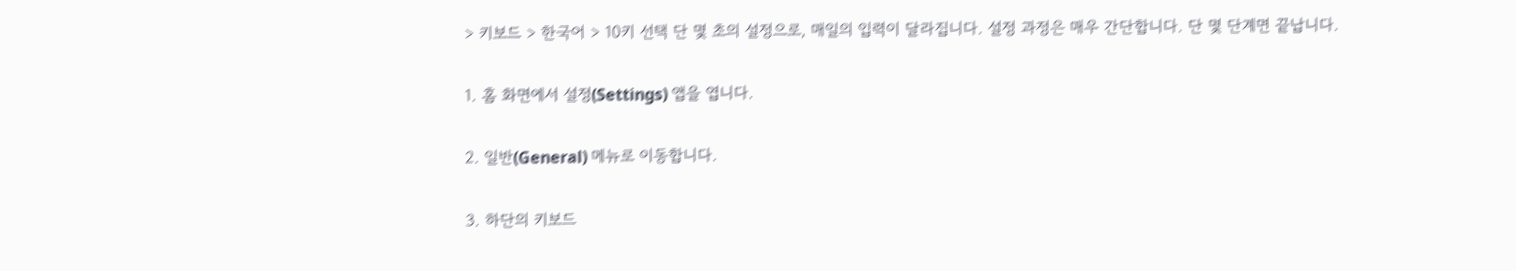> 키보드 > 한국어 > 10키 선택 단 몇 초의 설정으로, 매일의 입력이 달라집니다. 설정 과정은 매우 간단합니다. 단 몇 단계면 끝납니다.

1. 홈 화면에서 설정(Settings) 앱을 엽니다.

2. 일반(General) 메뉴로 이동합니다.

3. 하단의 키보드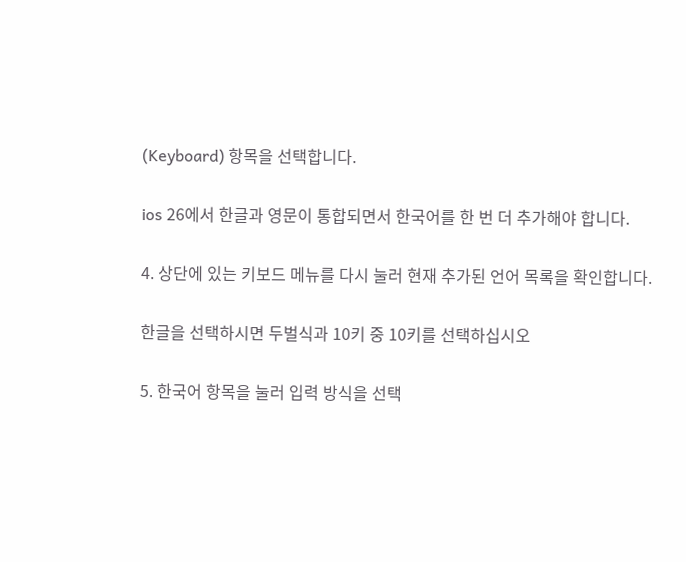(Keyboard) 항목을 선택합니다.

ios 26에서 한글과 영문이 통합되면서 한국어를 한 번 더 추가해야 합니다.

4. 상단에 있는 키보드 메뉴를 다시 눌러 현재 추가된 언어 목록을 확인합니다.

한글을 선택하시면 두벌식과 10키 중 10키를 선택하십시오

5. 한국어 항목을 눌러 입력 방식을 선택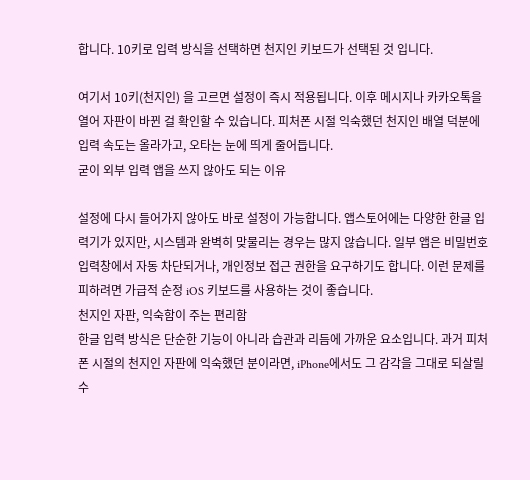합니다. 10키로 입력 방식을 선택하면 천지인 키보드가 선택된 것 입니다.

여기서 10키(천지인) 을 고르면 설정이 즉시 적용됩니다. 이후 메시지나 카카오톡을 열어 자판이 바뀐 걸 확인할 수 있습니다. 피처폰 시절 익숙했던 천지인 배열 덕분에 입력 속도는 올라가고, 오타는 눈에 띄게 줄어듭니다.
굳이 외부 입력 앱을 쓰지 않아도 되는 이유

설정에 다시 들어가지 않아도 바로 설정이 가능합니다. 앱스토어에는 다양한 한글 입력기가 있지만, 시스템과 완벽히 맞물리는 경우는 많지 않습니다. 일부 앱은 비밀번호 입력창에서 자동 차단되거나, 개인정보 접근 권한을 요구하기도 합니다. 이런 문제를 피하려면 가급적 순정 iOS 키보드를 사용하는 것이 좋습니다.
천지인 자판, 익숙함이 주는 편리함
한글 입력 방식은 단순한 기능이 아니라 습관과 리듬에 가까운 요소입니다. 과거 피처폰 시절의 천지인 자판에 익숙했던 분이라면, iPhone에서도 그 감각을 그대로 되살릴 수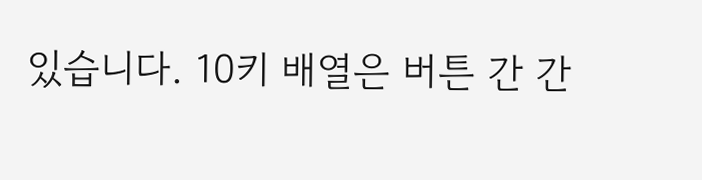있습니다. 10키 배열은 버튼 간 간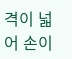격이 넓어 손이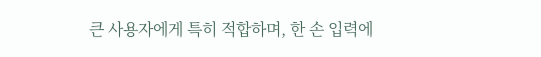큰 사용자에게 특히 적합하며, 한 손 입력에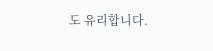도 유리합니다.